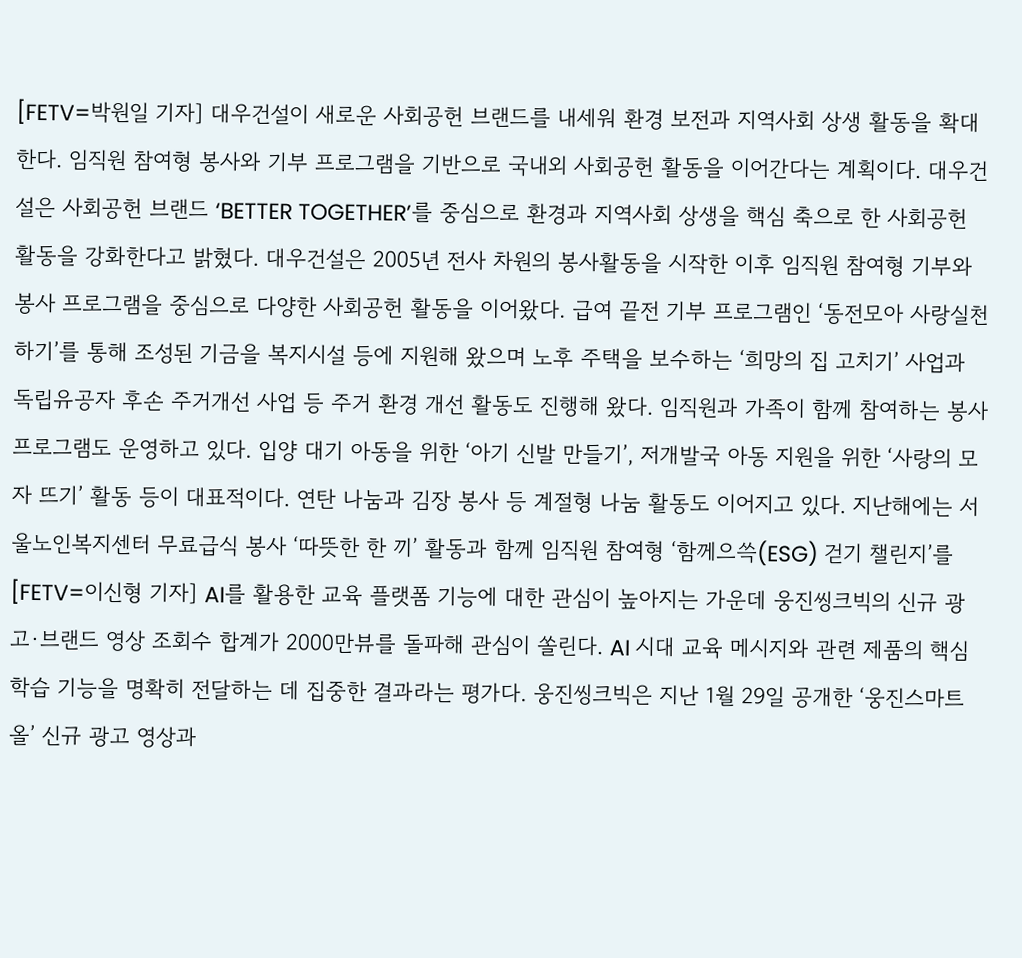[FETV=박원일 기자] 대우건설이 새로운 사회공헌 브랜드를 내세워 환경 보전과 지역사회 상생 활동을 확대한다. 임직원 참여형 봉사와 기부 프로그램을 기반으로 국내외 사회공헌 활동을 이어간다는 계획이다. 대우건설은 사회공헌 브랜드 ‘BETTER TOGETHER’를 중심으로 환경과 지역사회 상생을 핵심 축으로 한 사회공헌 활동을 강화한다고 밝혔다. 대우건설은 2005년 전사 차원의 봉사활동을 시작한 이후 임직원 참여형 기부와 봉사 프로그램을 중심으로 다양한 사회공헌 활동을 이어왔다. 급여 끝전 기부 프로그램인 ‘동전모아 사랑실천하기’를 통해 조성된 기금을 복지시설 등에 지원해 왔으며 노후 주택을 보수하는 ‘희망의 집 고치기’ 사업과 독립유공자 후손 주거개선 사업 등 주거 환경 개선 활동도 진행해 왔다. 임직원과 가족이 함께 참여하는 봉사 프로그램도 운영하고 있다. 입양 대기 아동을 위한 ‘아기 신발 만들기’, 저개발국 아동 지원을 위한 ‘사랑의 모자 뜨기’ 활동 등이 대표적이다. 연탄 나눔과 김장 봉사 등 계절형 나눔 활동도 이어지고 있다. 지난해에는 서울노인복지센터 무료급식 봉사 ‘따뜻한 한 끼’ 활동과 함께 임직원 참여형 ‘함께으쓱(ESG) 걷기 챌린지’를
[FETV=이신형 기자] AI를 활용한 교육 플랫폼 기능에 대한 관심이 높아지는 가운데 웅진씽크빅의 신규 광고·브랜드 영상 조회수 합계가 2000만뷰를 돌파해 관심이 쏠린다. AI 시대 교육 메시지와 관련 제품의 핵심 학습 기능을 명확히 전달하는 데 집중한 결과라는 평가다. 웅진씽크빅은 지난 1월 29일 공개한 ‘웅진스마트올’ 신규 광고 영상과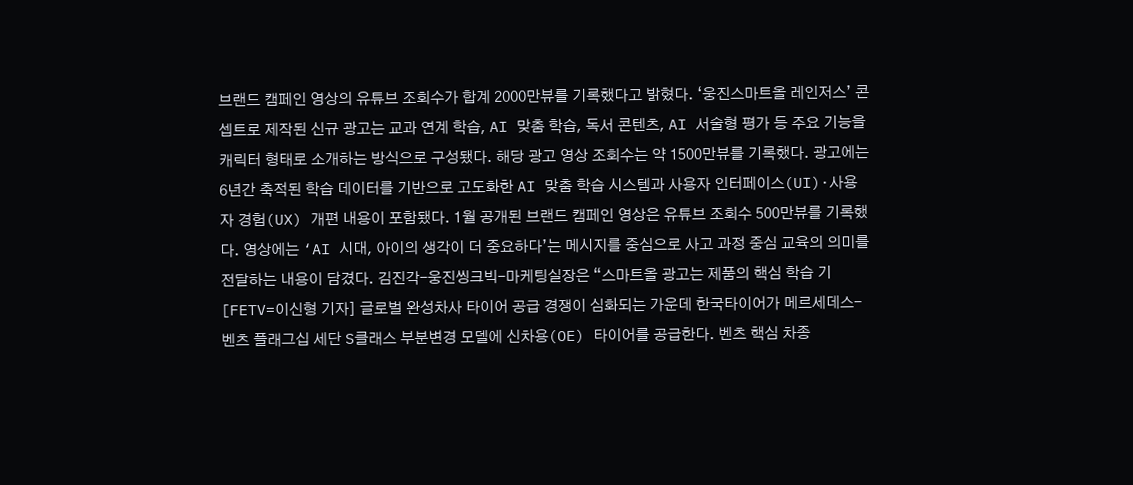브랜드 캠페인 영상의 유튜브 조회수가 합계 2000만뷰를 기록했다고 밝혔다. ‘웅진스마트올 레인저스’ 콘셉트로 제작된 신규 광고는 교과 연계 학습, AI 맞춤 학습, 독서 콘텐츠, AI 서술형 평가 등 주요 기능을 캐릭터 형태로 소개하는 방식으로 구성됐다. 해당 광고 영상 조회수는 약 1500만뷰를 기록했다. 광고에는 6년간 축적된 학습 데이터를 기반으로 고도화한 AI 맞춤 학습 시스템과 사용자 인터페이스(UI)·사용자 경험(UX) 개편 내용이 포함됐다. 1월 공개된 브랜드 캠페인 영상은 유튜브 조회수 500만뷰를 기록했다. 영상에는 ‘AI 시대, 아이의 생각이 더 중요하다’는 메시지를 중심으로 사고 과정 중심 교육의 의미를 전달하는 내용이 담겼다. 김진각-웅진씽크빅-마케팅실장은 “스마트올 광고는 제품의 핵심 학습 기
[FETV=이신형 기자] 글로벌 완성차사 타이어 공급 경쟁이 심화되는 가운데 한국타이어가 메르세데스-벤츠 플래그십 세단 S클래스 부분변경 모델에 신차용(OE) 타이어를 공급한다. 벤츠 핵심 차종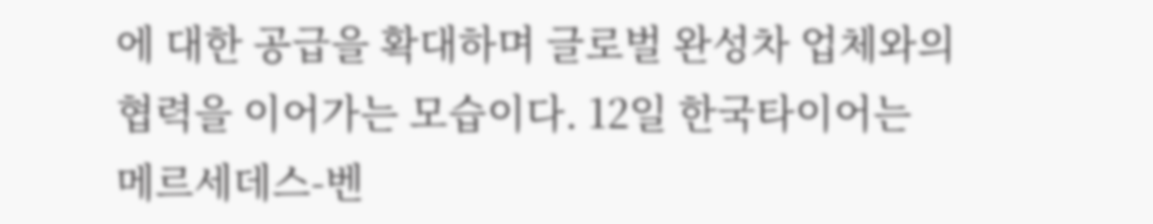에 대한 공급을 확대하며 글로벌 완성차 업체와의 협력을 이어가는 모습이다. 12일 한국타이어는 메르세데스-벤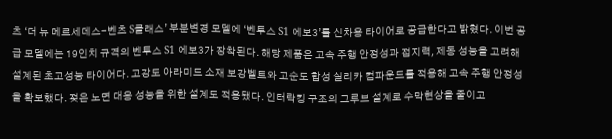츠 ‘더 뉴 메르세데스-벤츠 S클래스’ 부분변경 모델에 ‘벤투스 S1 에보3’를 신차용 타이어로 공급한다고 밝혔다. 이번 공급 모델에는 19인치 규격의 벤투스 S1 에보3가 장착된다. 해당 제품은 고속 주행 안정성과 접지력, 제동 성능을 고려해 설계된 초고성능 타이어다. 고강도 아라미드 소재 보강벨트와 고순도 합성 실리카 컴파운드를 적용해 고속 주행 안정성을 확보했다. 젖은 노면 대응 성능을 위한 설계도 적용됐다. 인터락킹 구조의 그루브 설계로 수막현상을 줄이고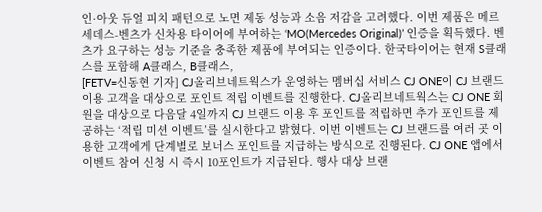인·아웃 듀얼 피치 패턴으로 노면 제동 성능과 소음 저감을 고려했다. 이번 제품은 메르세데스-벤츠가 신차용 타이어에 부여하는 ‘MO(Mercedes Original)’ 인증을 획득했다. 벤츠가 요구하는 성능 기준을 충족한 제품에 부여되는 인증이다. 한국타이어는 현재 S클래스를 포함해 A클래스, B클래스,
[FETV=신동현 기자] CJ올리브네트웍스가 운영하는 멤버십 서비스 CJ ONE이 CJ 브랜드 이용 고객을 대상으로 포인트 적립 이벤트를 진행한다. CJ올리브네트웍스는 CJ ONE 회원을 대상으로 다음달 4일까지 CJ 브랜드 이용 후 포인트를 적립하면 추가 포인트를 제공하는 ‘적립 미션 이벤트’를 실시한다고 밝혔다. 이번 이벤트는 CJ 브랜드를 여러 곳 이용한 고객에게 단계별로 보너스 포인트를 지급하는 방식으로 진행된다. CJ ONE 앱에서 이벤트 참여 신청 시 즉시 10포인트가 지급된다. 행사 대상 브랜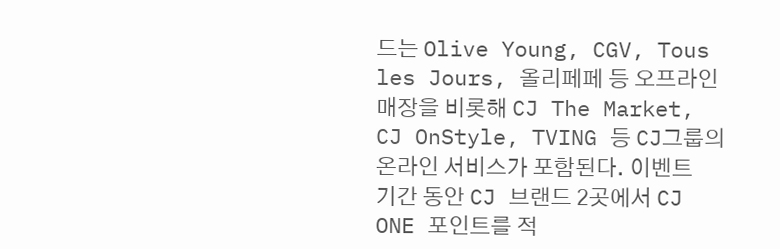드는 Olive Young, CGV, Tous les Jours, 올리페페 등 오프라인 매장을 비롯해 CJ The Market, CJ OnStyle, TVING 등 CJ그룹의 온라인 서비스가 포함된다. 이벤트 기간 동안 CJ 브랜드 2곳에서 CJ ONE 포인트를 적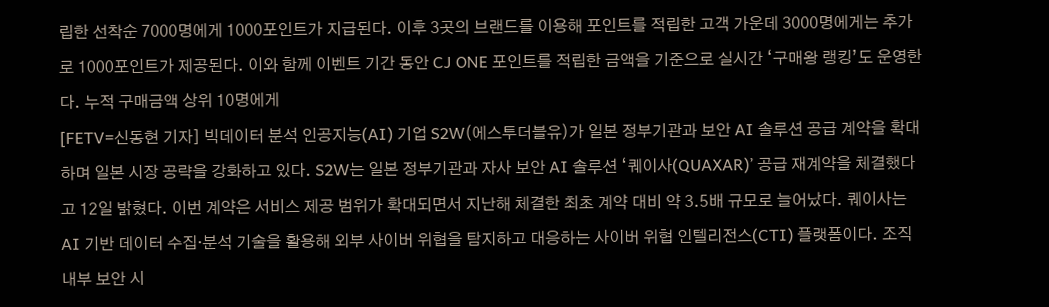립한 선착순 7000명에게 1000포인트가 지급된다. 이후 3곳의 브랜드를 이용해 포인트를 적립한 고객 가운데 3000명에게는 추가로 1000포인트가 제공된다. 이와 함께 이벤트 기간 동안 CJ ONE 포인트를 적립한 금액을 기준으로 실시간 ‘구매왕 랭킹’도 운영한다. 누적 구매금액 상위 10명에게
[FETV=신동현 기자] 빅데이터 분석 인공지능(AI) 기업 S2W(에스투더블유)가 일본 정부기관과 보안 AI 솔루션 공급 계약을 확대하며 일본 시장 공략을 강화하고 있다. S2W는 일본 정부기관과 자사 보안 AI 솔루션 ‘퀘이사(QUAXAR)’ 공급 재계약을 체결했다고 12일 밝혔다. 이번 계약은 서비스 제공 범위가 확대되면서 지난해 체결한 최초 계약 대비 약 3.5배 규모로 늘어났다. 퀘이사는 AI 기반 데이터 수집·분석 기술을 활용해 외부 사이버 위협을 탐지하고 대응하는 사이버 위협 인텔리전스(CTI) 플랫폼이다. 조직 내부 보안 시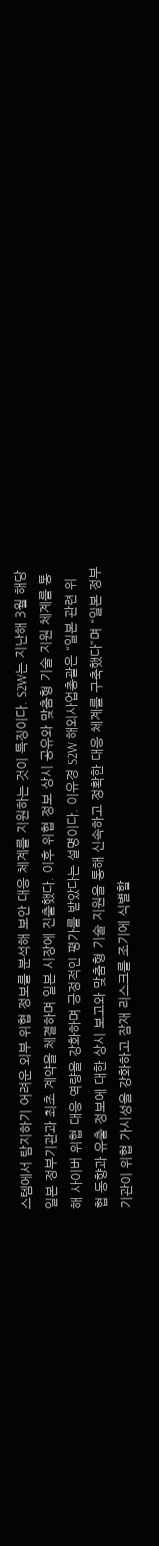스템에서 탐지하기 어려운 외부 위협 정보를 분석해 보안 대응 체계를 지원하는 것이 특징이다. S2W는 지난해 3월 해당 일본 정부기관과 최초 계약을 체결하며 일본 시장에 진출했다. 이후 위협 정보 상시 공유와 맞춤형 기술 지원 체계를 통해 사이버 위협 대응 역량을 강화하며 긍정적인 평가를 받았다는 설명이다. 이유경 S2W 해외사업총괄은 “일본 관련 위협 동향과 유출 정보에 대한 상시 보고와 맞춤형 기술 지원을 통해 신속하고 정확한 대응 체계를 구축했다”며 “일본 정부기관이 위협 가시성을 강화하고 잠재 리스크를 조기에 식별할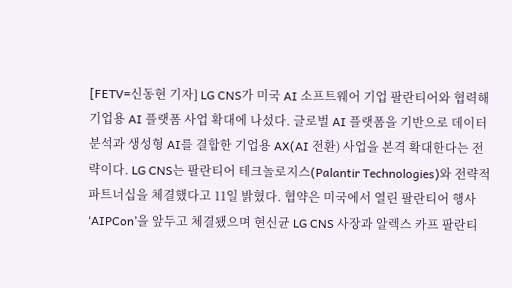[FETV=신동현 기자] LG CNS가 미국 AI 소프트웨어 기업 팔란티어와 협력해 기업용 AI 플랫폼 사업 확대에 나섰다. 글로벌 AI 플랫폼을 기반으로 데이터 분석과 생성형 AI를 결합한 기업용 AX(AI 전환) 사업을 본격 확대한다는 전략이다. LG CNS는 팔란티어 테크놀로지스(Palantir Technologies)와 전략적 파트너십을 체결했다고 11일 밝혔다. 협약은 미국에서 열린 팔란티어 행사 ‘AIPCon’을 앞두고 체결됐으며 현신균 LG CNS 사장과 알렉스 카프 팔란티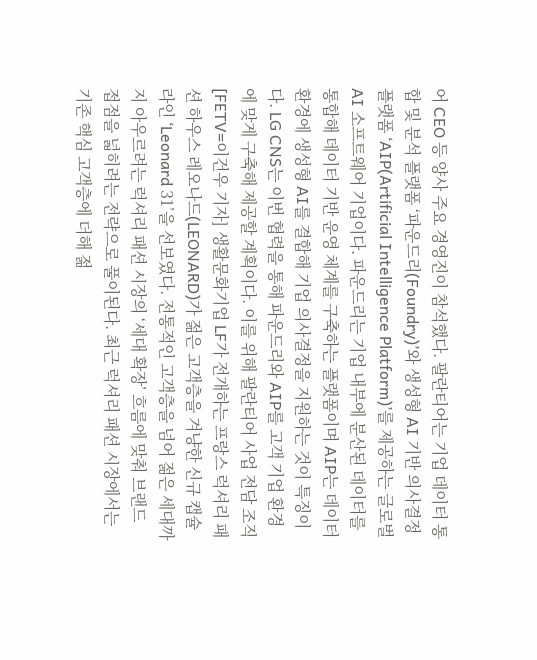어 CEO 등 양사 주요 경영진이 참석했다. 팔란티어는 기업 데이터 통합 및 분석 플랫폼 ‘파운드리(Foundry)’와 생성형 AI 기반 의사결정 플랫폼 ‘AIP(Artificial Intelligence Platform)’를 제공하는 글로벌 AI 소프트웨어 기업이다. 파운드리는 기업 내부에 분산된 데이터를 통합해 데이터 기반 운영 체계를 구축하는 플랫폼이며 AIP는 데이터 환경에 생성형 AI를 결합해 기업 의사결정을 지원하는 것이 특징이다. LG CNS는 이번 협력을 통해 파운드리와 AIP를 고객 기업 환경에 맞게 구축해 제공할 계획이다. 이를 위해 팔란티어 사업 전담 조직
[FETV=이건우 기자] 생활문화기업 LF가 전개하는 프랑스 럭셔리 패션 하우스 레오나드(LEONARD)가 젊은 고객층을 겨냥한 신규 캡슐 라인 ‘Leonard 31’을 선보였다. 전통적인 고객층을 넘어 젊은 세대까지 아우르려는 럭셔리 패션 시장의 ‘세대 확장’ 흐름에 맞춰 브랜드 접점을 넓히려는 전략으로 풀이된다. 최근 럭셔리 패션 시장에서는 기존 핵심 고객층에 더해 젊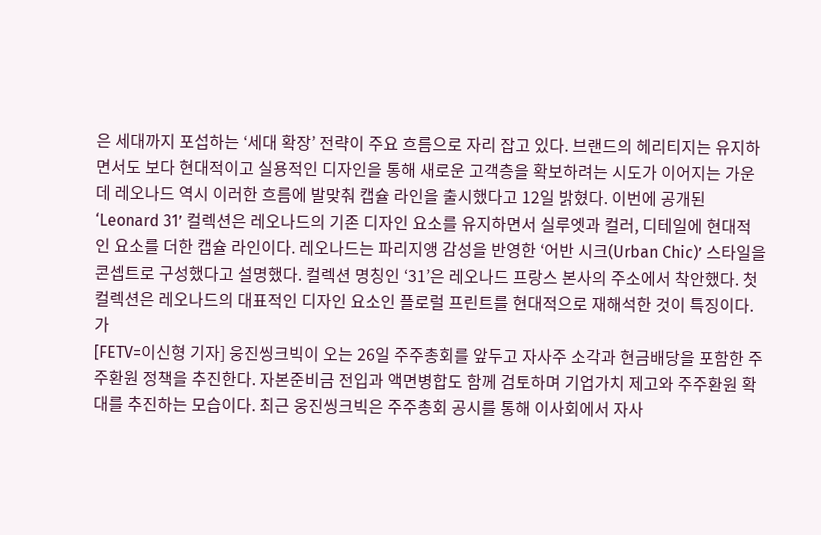은 세대까지 포섭하는 ‘세대 확장’ 전략이 주요 흐름으로 자리 잡고 있다. 브랜드의 헤리티지는 유지하면서도 보다 현대적이고 실용적인 디자인을 통해 새로운 고객층을 확보하려는 시도가 이어지는 가운데 레오나드 역시 이러한 흐름에 발맞춰 캡슐 라인을 출시했다고 12일 밝혔다. 이번에 공개된 ‘Leonard 31’ 컬렉션은 레오나드의 기존 디자인 요소를 유지하면서 실루엣과 컬러, 디테일에 현대적인 요소를 더한 캡슐 라인이다. 레오나드는 파리지앵 감성을 반영한 ‘어반 시크(Urban Chic)’ 스타일을 콘셉트로 구성했다고 설명했다. 컬렉션 명칭인 ‘31’은 레오나드 프랑스 본사의 주소에서 착안했다. 첫 컬렉션은 레오나드의 대표적인 디자인 요소인 플로럴 프린트를 현대적으로 재해석한 것이 특징이다. 가
[FETV=이신형 기자] 웅진씽크빅이 오는 26일 주주총회를 앞두고 자사주 소각과 현금배당을 포함한 주주환원 정책을 추진한다. 자본준비금 전입과 액면병합도 함께 검토하며 기업가치 제고와 주주환원 확대를 추진하는 모습이다. 최근 웅진씽크빅은 주주총회 공시를 통해 이사회에서 자사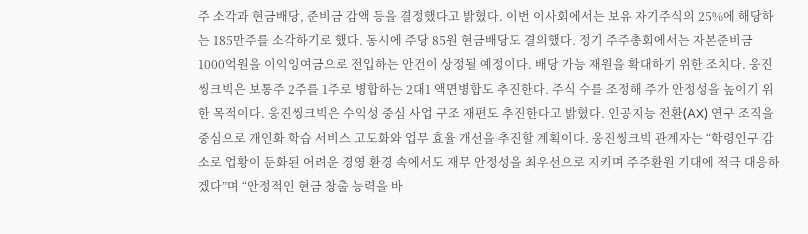주 소각과 현금배당, 준비금 감액 등을 결정했다고 밝혔다. 이번 이사회에서는 보유 자기주식의 25%에 해당하는 185만주를 소각하기로 했다. 동시에 주당 85원 현금배당도 결의했다. 정기 주주총회에서는 자본준비금 1000억원을 이익잉여금으로 전입하는 안건이 상정될 예정이다. 배당 가능 재원을 확대하기 위한 조치다. 웅진씽크빅은 보통주 2주를 1주로 병합하는 2대1 액면병합도 추진한다. 주식 수를 조정해 주가 안정성을 높이기 위한 목적이다. 웅진씽크빅은 수익성 중심 사업 구조 재편도 추진한다고 밝혔다. 인공지능 전환(AX) 연구 조직을 중심으로 개인화 학습 서비스 고도화와 업무 효율 개선을 추진할 계획이다. 웅진씽크빅 관계자는 “학령인구 감소로 업황이 둔화된 어려운 경영 환경 속에서도 재무 안정성을 최우선으로 지키며 주주환원 기대에 적극 대응하겠다”며 “안정적인 현금 창출 능력을 바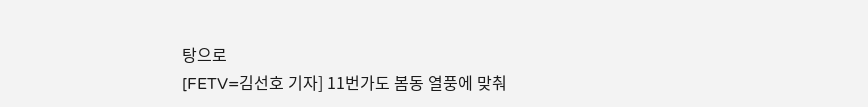탕으로
[FETV=김선호 기자] 11번가도 봄동 열풍에 맞춰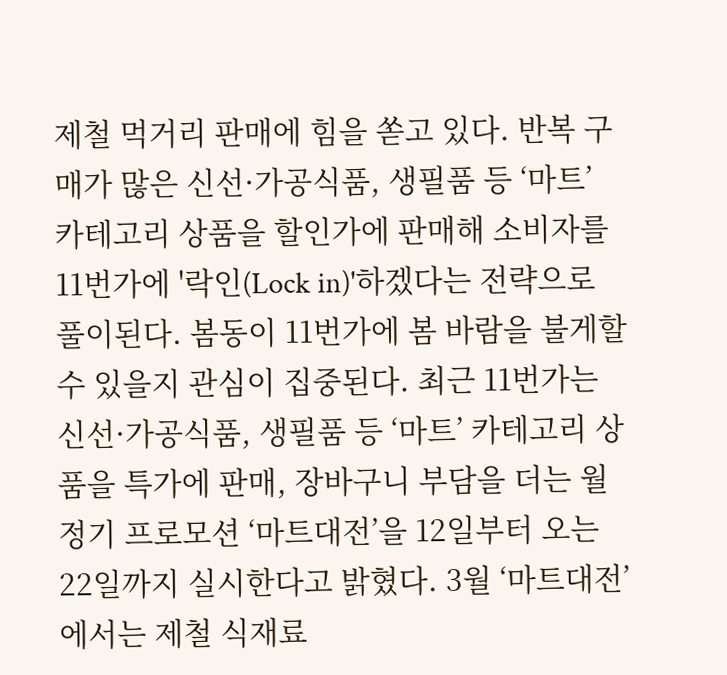제철 먹거리 판매에 힘을 쏟고 있다. 반복 구매가 많은 신선·가공식품, 생필품 등 ‘마트’ 카테고리 상품을 할인가에 판매해 소비자를 11번가에 '락인(Lock in)'하겠다는 전략으로 풀이된다. 봄동이 11번가에 봄 바람을 불게할 수 있을지 관심이 집중된다. 최근 11번가는 신선·가공식품, 생필품 등 ‘마트’ 카테고리 상품을 특가에 판매, 장바구니 부담을 더는 월 정기 프로모션 ‘마트대전’을 12일부터 오는 22일까지 실시한다고 밝혔다. 3월 ‘마트대전’에서는 제철 식재료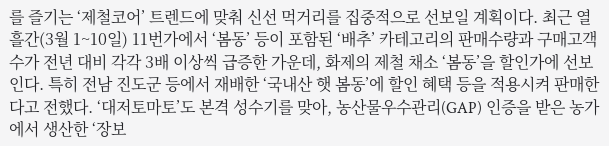를 즐기는 ‘제철코어’ 트렌드에 맞춰 신선 먹거리를 집중적으로 선보일 계획이다. 최근 열흘간(3월 1~10일) 11번가에서 ‘봄동’ 등이 포함된 ‘배추’ 카테고리의 판매수량과 구매고객수가 전년 대비 각각 3배 이상씩 급증한 가운데, 화제의 제철 채소 ‘봄동’을 할인가에 선보인다. 특히 전남 진도군 등에서 재배한 ‘국내산 햇 봄동’에 할인 혜택 등을 적용시켜 판매한다고 전했다. ‘대저토마토’도 본격 성수기를 맞아, 농산물우수관리(GAP) 인증을 받은 농가에서 생산한 ‘장보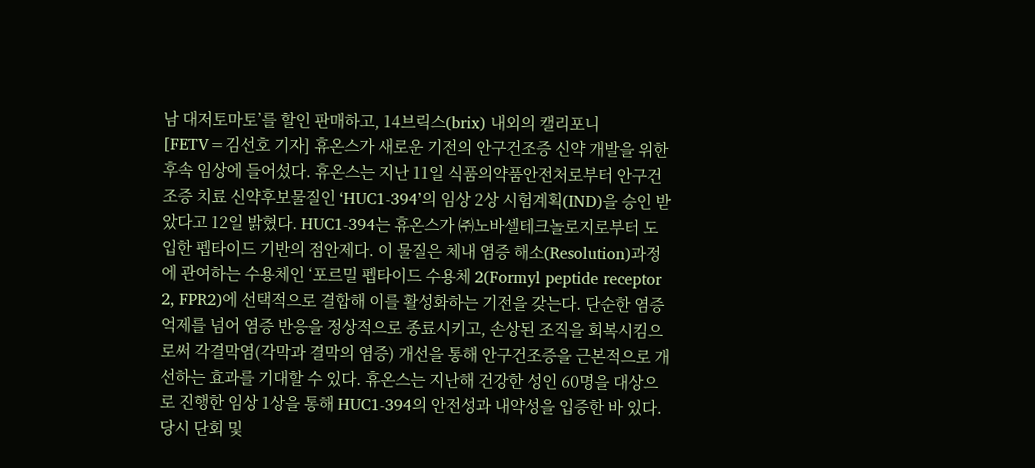남 대저토마토’를 할인 판매하고, 14브릭스(brix) 내외의 캘리포니
[FETV=김선호 기자] 휴온스가 새로운 기전의 안구건조증 신약 개발을 위한 후속 임상에 들어섰다. 휴온스는 지난 11일 식품의약품안전처로부터 안구건조증 치료 신약후보물질인 ‘HUC1-394’의 임상 2상 시험계획(IND)을 승인 받았다고 12일 밝혔다. HUC1-394는 휴온스가 ㈜노바셀테크놀로지로부터 도입한 펩타이드 기반의 점안제다. 이 물질은 체내 염증 해소(Resolution)과정에 관여하는 수용체인 ‘포르밀 펩타이드 수용체 2(Formyl peptide receptor 2, FPR2)에 선택적으로 결합해 이를 활성화하는 기전을 갖는다. 단순한 염증 억제를 넘어 염증 반응을 정상적으로 종료시키고, 손상된 조직을 회복시킴으로써 각결막염(각막과 결막의 염증) 개선을 통해 안구건조증을 근본적으로 개선하는 효과를 기대할 수 있다. 휴온스는 지난해 건강한 성인 60명을 대상으로 진행한 임상 1상을 통해 HUC1-394의 안전성과 내약성을 입증한 바 있다. 당시 단회 및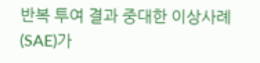반복 투여 결과 중대한 이상사례(SAE)가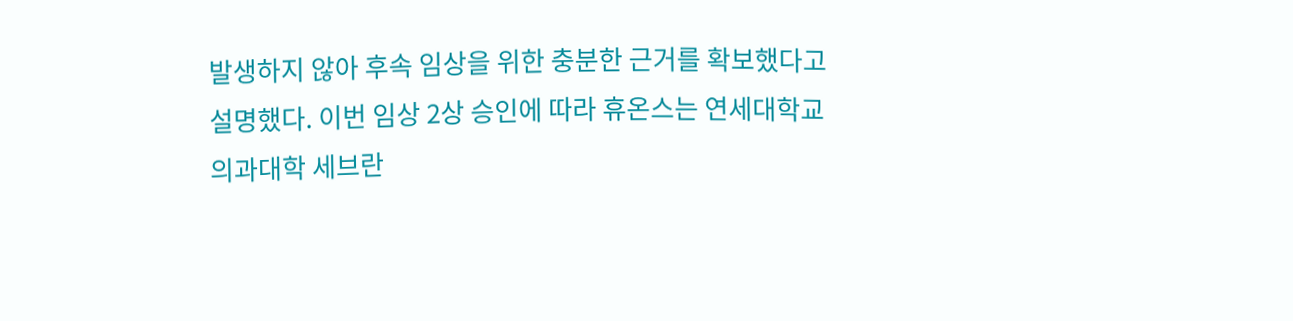발생하지 않아 후속 임상을 위한 충분한 근거를 확보했다고 설명했다. 이번 임상 2상 승인에 따라 휴온스는 연세대학교 의과대학 세브란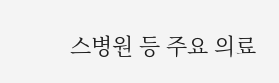스병원 등 주요 의료